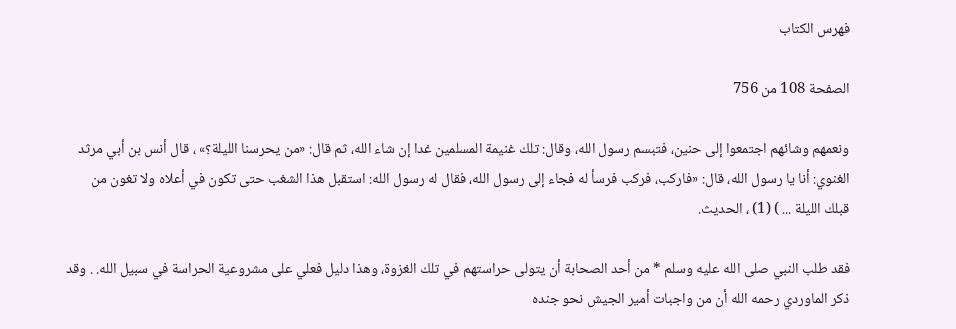فهرس الكتاب

الصفحة 108 من 756

ونعمهم وشائهم اجتمعوا إلى حنين، فتبسم رسول الله، وقال: تلك غنيمة المسلمين غدا إن شاء الله، ثم قال: «من يحرسنا الليلة؟» ، قال أنس بن أبي مرثد الغنوي: أنا يا رسول الله، قال: «فارکب، فركب فرسأ له فجاء إلى رسول الله، فقال له رسول الله: استقبل هذا الشغب حتى تكون في أعلاه ولا تغون من قبلك الليلة ... ) (1) ، الحديث.

فقد طلب النبي صلى الله عليه وسلم * من أحد الصحابة أن يتولى حراستهم في تلك الغزوة، وهذا دليل فعلي على مشروعية الحراسة في سبيل الله. . وقد ذكر الماوردي رحمه الله أن من واجبات أمير الجيش نحو جنده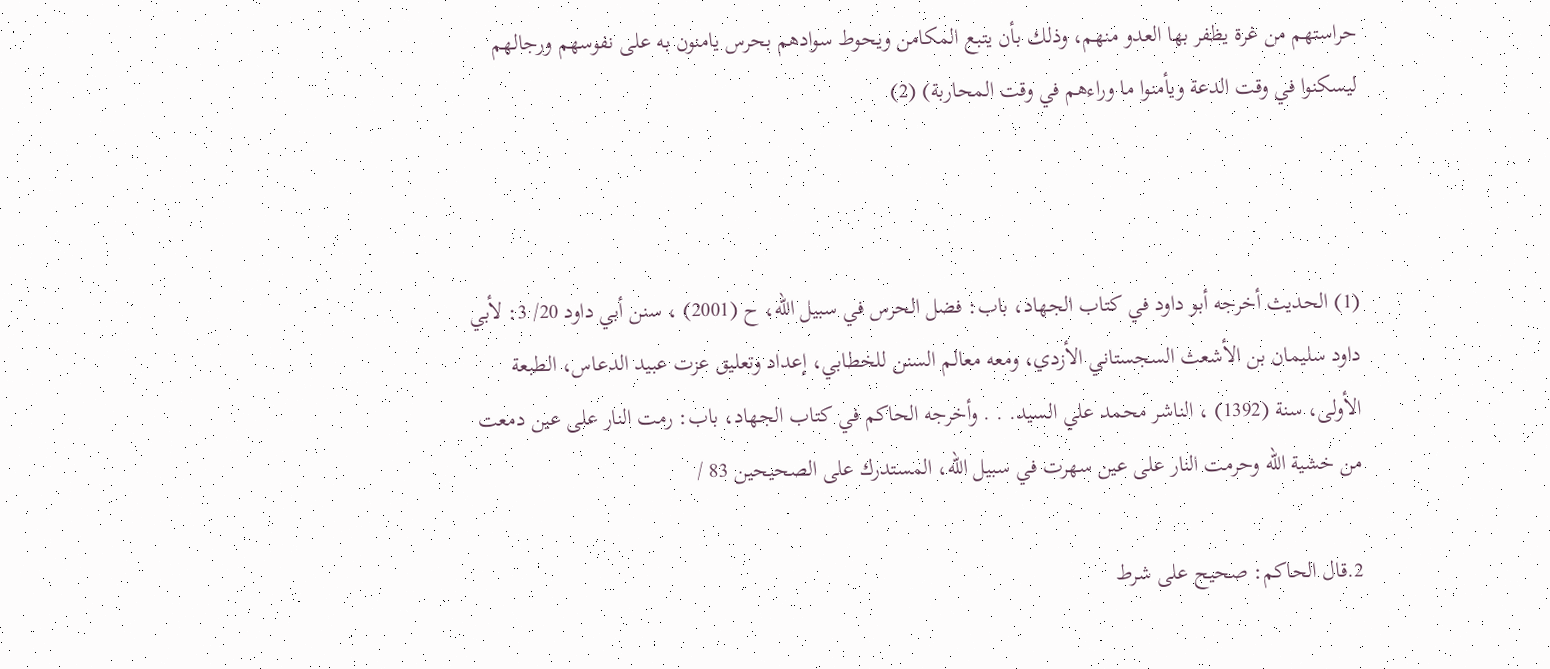حراستهم من غرة يظفر بها العدو منهم، وذلك بأن يتبع المكامن ويحوط سوادهم بحرس يامنون به على نفوسهم ورجالهم ليسكنوا في وقت الدعة ويأمنوا ما وراءهم في وقت المحاربة) (2)



(1) الحديث أخرجه أبو داود في كتاب الجهاد، باب: فضل الحرس في سبيل الله، ح (2001) ، سنن أبي داود 20/ 3: لأبي داود سليمان بن الأشعث السجستاني الأزدي، ومعه معالم السنن للخطابي، إعداد وتعليق عزت عبيد الدعاس، الطبعة الأولى، سنة (1392) ، الناشر محمد علي السيد. . . وأخرجه الحاكم في كتاب الجهاد، باب: رمت النار على عين دمعت من خشية الله وحرمت النار على عين سهرت في سبيل الله، المستدرك على الصحيحين 83 /

2.قال الحاكم: صحيح على شرط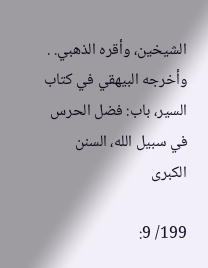الشيخين، وأقره الذهبي. . وأخرجه البيهقي في كتاب السير، باب: فضل الحرس في سبيل الله، السنن الكبرى

199/ 9: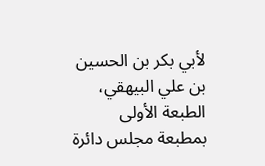لأبي بكر بن الحسين بن علي البيهقي، الطبعة الأولى بمطبعة مجلس دائرة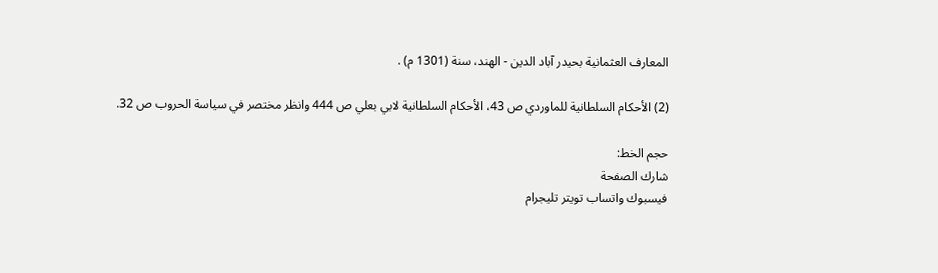المعارف العثمانية بحيدر آباد الدين - الهند، سنة (1301 م) .

(2) الأحكام السلطانية للماوردي ص 43، الأحكام السلطانية لابي بعلي ص 444 وانظر مختصر في سياسة الحروب ص 32.

حجم الخط:
شارك الصفحة
فيسبوك واتساب تويتر تليجرام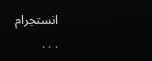انستجرام
. . .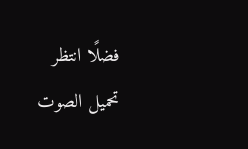فضلًا انتظر تحميل الصوت